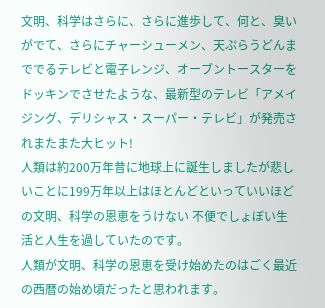文明、科学はさらに、さらに進歩して、何と、臭いがでて、さらにチャーシューメン、天ぷらうどんまででるテレビと電子レンジ、オーブントースターをドッキンでさせたような、最新型のテレビ「アメイジング、デリシャス・スーパー・テレビ」が発売されまたまた大ヒット!
人類は約200万年昔に地球上に誕生しましたが悲しいことに199万年以上はほとんどといっていいほどの文明、科学の恩恵をうけない 不便でしょぼい生活と人生を過していたのです。
人類が文明、科学の恩恵を受け始めたのはごく最近の西暦の始め頃だったと思われます。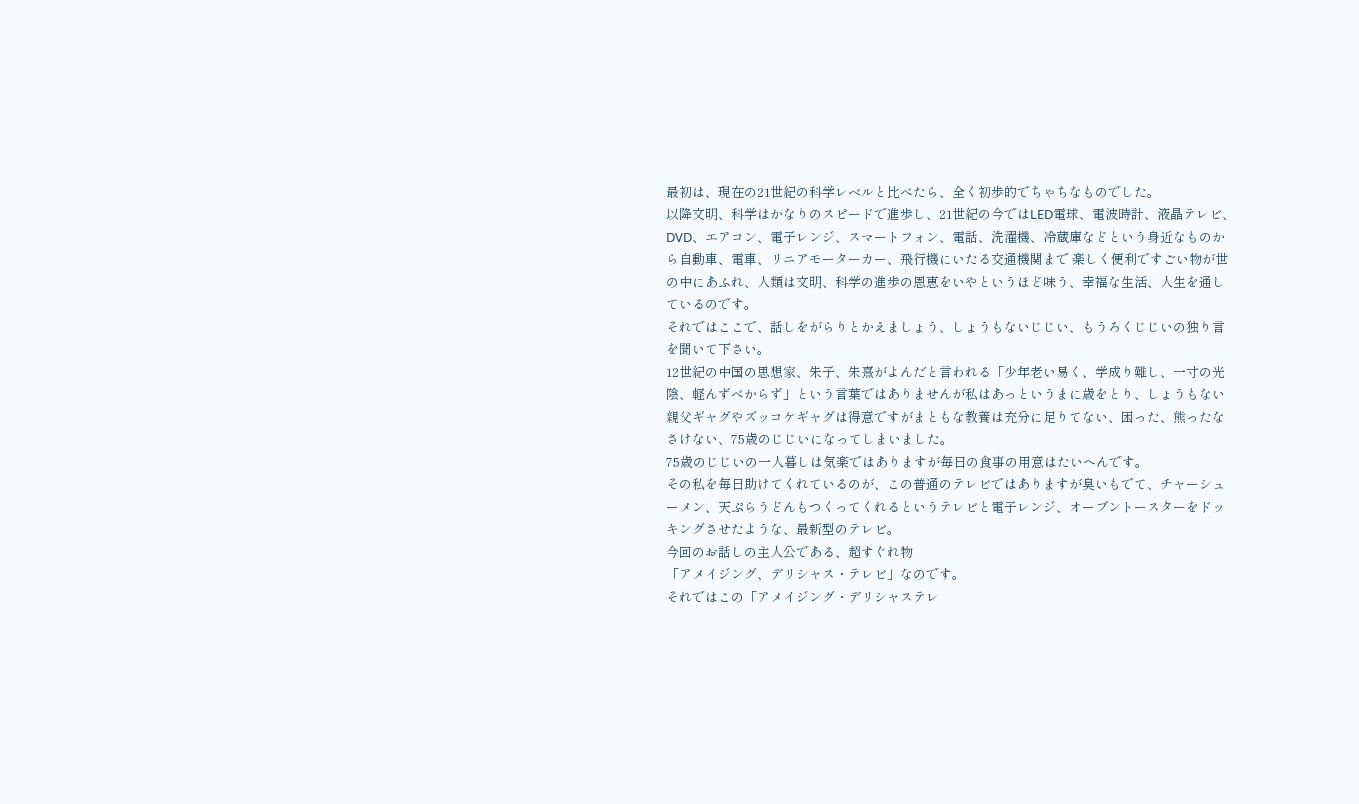最初は、現在の21世紀の科学レベルと比べたら、全く初歩的でちゃちなものでした。
以降文明、科学はかなりのスピードで進歩し、21世紀の今ではLED電球、電波時計、液晶テレビ、DVD、エアコン、電子レンジ、スマートフォン、電話、洗濯機、冷蔵庫などという身近なものから自動車、電車、リニアモーターカー、飛行機にいたる交通機関まで 楽しく便利ですごい物が世の中にあふれ、人類は文明、科学の進歩の恩恵をいやというほど味う、幸福な生活、人生を通しているのです。
それではここで、話しをがらりとかえましょう、しょうもないじじい、もうろくじじいの独り言を聞いて下さい。
12世紀の中国の思想家、朱子、朱熹がよんだと言われる「少年老い易く、学成り難し、一寸の光陰、軽んずべからず」という言葉ではありませんが私はあっというまに歳をとり、しょうもない親父ギャグやズッコケギャグは得意ですがまともな教養は充分に足りてない、困った、熊ったなさけない、75歳のじじいになってしまいました。
75歳のじじいの一人暮しは気楽ではありますが毎日の食事の用意はたいへんです。
その私を毎日助けてくれているのが、この普通のテレビではありますが臭いもでて、チャーシューメン、天ぷらうどんもつくってくれるというテレビと電子レンジ、オーブントースターをドッキングさせたような、最新型のテレビ。
今回のお話しの主人公である、超すぐれ物
「アメイジング、デリシャス・テレビ」なのです。
それではこの「アメイジング・デリシャステレ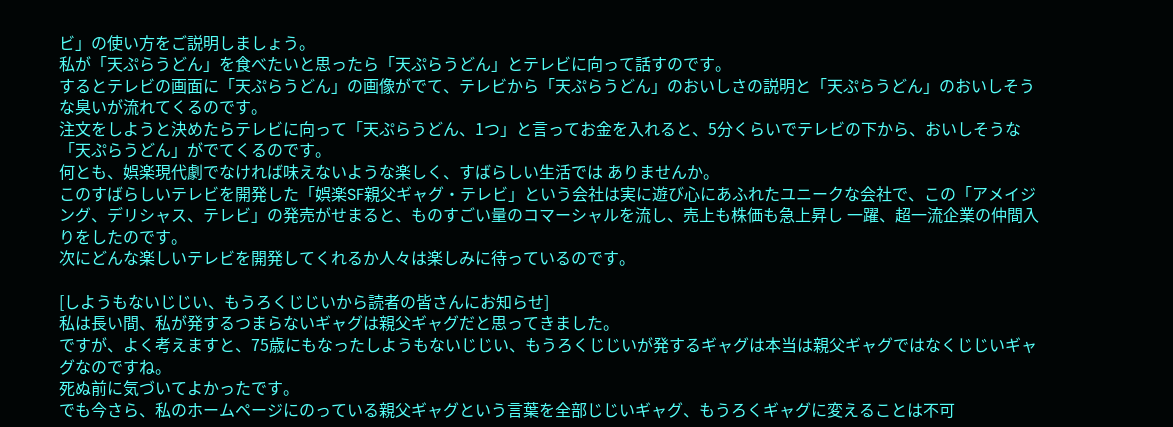ビ」の使い方をご説明しましょう。
私が「天ぷらうどん」を食べたいと思ったら「天ぷらうどん」とテレビに向って話すのです。
するとテレビの画面に「天ぷらうどん」の画像がでて、テレビから「天ぷらうどん」のおいしさの説明と「天ぷらうどん」のおいしそうな臭いが流れてくるのです。
注文をしようと決めたらテレビに向って「天ぷらうどん、1つ」と言ってお金を入れると、5分くらいでテレビの下から、おいしそうな「天ぷらうどん」がでてくるのです。
何とも、娯楽現代劇でなければ味えないような楽しく、すばらしい生活では ありませんか。
このすばらしいテレビを開発した「娯楽SF親父ギャグ・テレビ」という会社は実に遊び心にあふれたユニークな会社で、この「アメイジング、デリシャス、テレビ」の発売がせまると、ものすごい量のコマーシャルを流し、売上も株価も急上昇し 一躍、超一流企業の仲間入りをしたのです。
次にどんな楽しいテレビを開発してくれるか人々は楽しみに待っているのです。

[しようもないじじい、もうろくじじいから読者の皆さんにお知らせ]
私は長い間、私が発するつまらないギャグは親父ギャグだと思ってきました。
ですが、よく考えますと、75歳にもなったしようもないじじい、もうろくじじいが発するギャグは本当は親父ギャグではなくじじいギャグなのですね。
死ぬ前に気づいてよかったです。
でも今さら、私のホームページにのっている親父ギャグという言葉を全部じじいギャグ、もうろくギャグに変えることは不可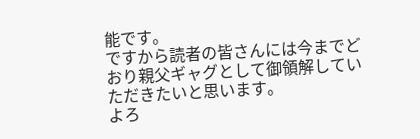能です。
ですから読者の皆さんには今までどおり親父ギャグとして御領解していただきたいと思います。
よろ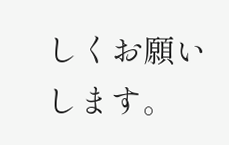しくお願いします。